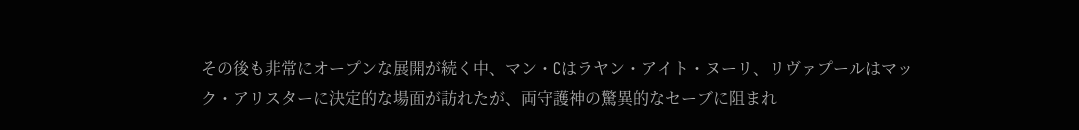その後も非常にオープンな展開が続く中、マン・Cはラヤン・アイト・ヌーリ、リヴァプールはマック・アリスターに決定的な場面が訪れたが、両守護神の驚異的なセーブに阻まれ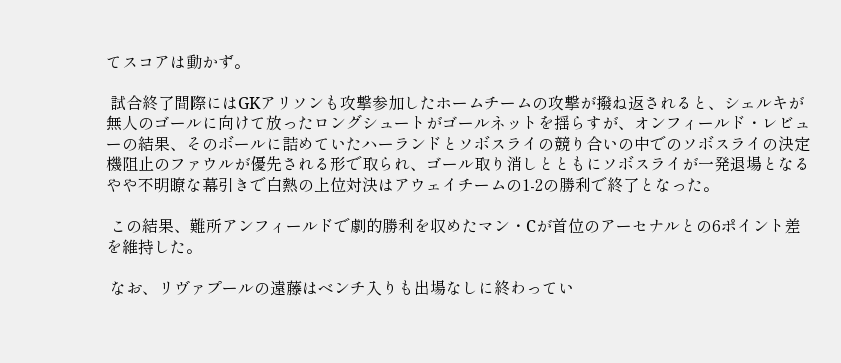てスコアは動かず。

 試合終了間際にはGKアリソンも攻撃参加したホームチームの攻撃が撥ね返されると、シェルキが無人のゴールに向けて放ったロングシュートがゴールネットを揺らすが、オンフィールド・レビューの結果、そのボールに詰めていたハーランドとソボスライの競り合いの中でのソボスライの決定機阻止のファウルが優先される形で取られ、ゴール取り消しとともにソボスライが一発退場となるやや不明瞭な幕引きで白熱の上位対決はアウェイチームの1-2の勝利で終了となった。

 この結果、難所アンフィールドで劇的勝利を収めたマン・Cが首位のアーセナルとの6ポイント差を維持した。

 なお、リヴァプールの遠藤はベンチ入りも出場なしに終わってい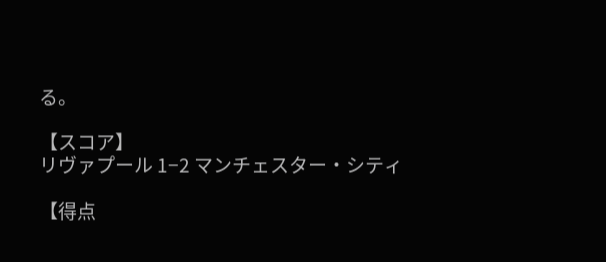る。

【スコア】
リヴァプール 1−2 マンチェスター・シティ

【得点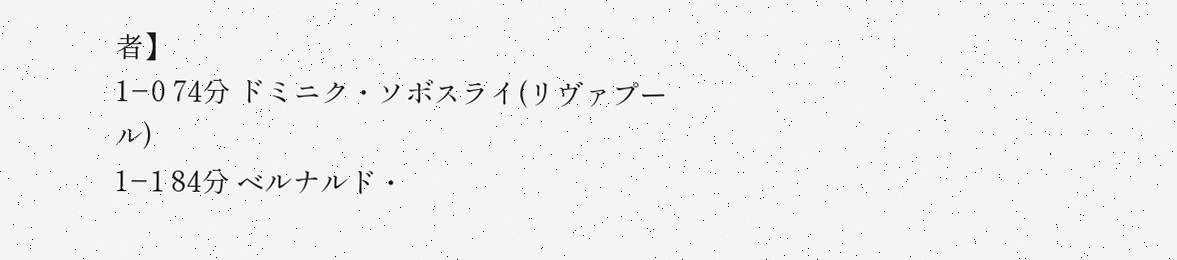者】
1−0 74分 ドミニク・ソボスライ(リヴァプール)
1−1 84分 ベルナルド・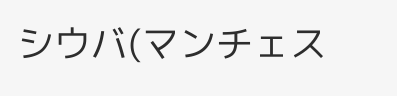シウバ(マンチェス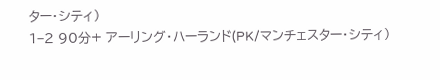ター・シティ)
1−2 90分+ アーリング・ハーランド(PK/マンチェスター・シティ)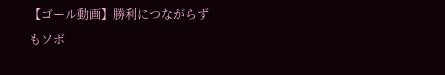【ゴール動画】勝利につながらずもソボ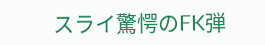スライ驚愕のFK弾